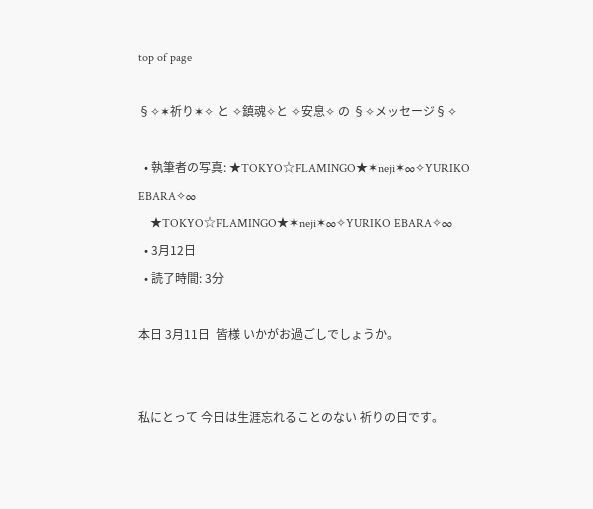top of page

§✧✶祈り✶✧ と ✧鎮魂✧と ✧安息✧ の §✧メッセージ§✧

  • 執筆者の写真: ★TOKYO☆FLAMINGO★✶neji✶∞✧YURIKO EBARA✧∞
    ★TOKYO☆FLAMINGO★✶neji✶∞✧YURIKO EBARA✧∞
  • 3月12日
  • 読了時間: 3分

本日 3月11日  皆様 いかがお過ごしでしょうか。


私にとって 今日は生涯忘れることのない 祈りの日です。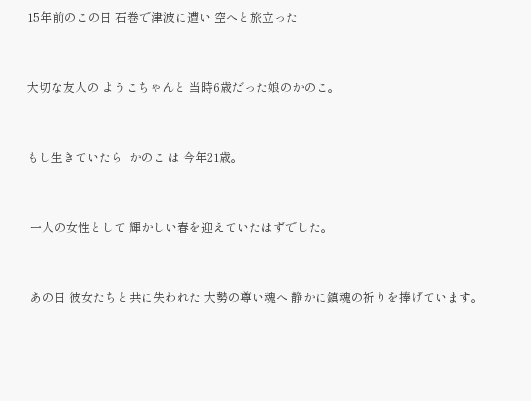15年前のこの日 石巻で津波に遭い 空へと旅立った


大切な友人の ようこちゃんと 当時6歳だった娘のかのこ。


もし生きていたら  かのこ は 今年21歳。


 一人の女性として 輝かしい春を迎えていたはずでした。


 あの日 彼女たちと共に失われた 大勢の尊い魂へ 静かに鎮魂の祈りを捧げています。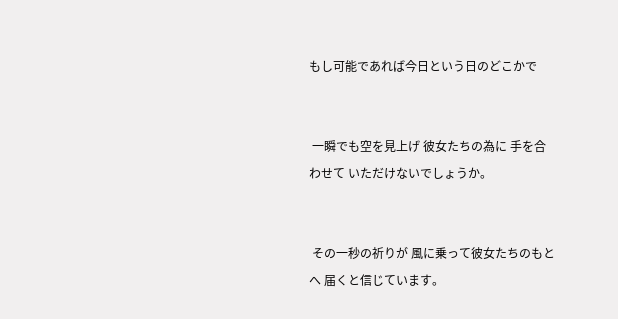もし可能であれば今日という日のどこかで


 一瞬でも空を見上げ 彼女たちの為に 手を合わせて いただけないでしょうか。


 その一秒の祈りが 風に乗って彼女たちのもとへ 届くと信じています。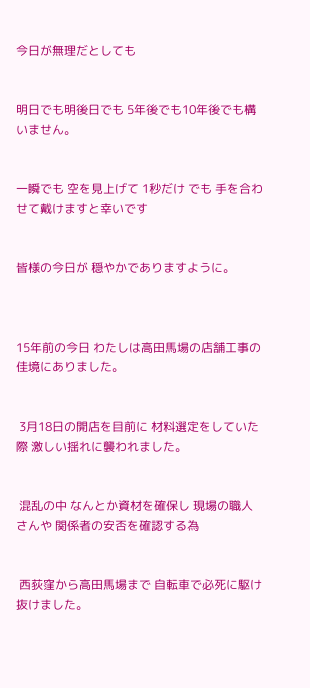今日が無理だとしても


明日でも明後日でも 5年後でも10年後でも構いません。


一瞬でも 空を見上げて 1秒だけ でも 手を合わせて戴けますと幸いです


皆様の今日が 穏やかでありますように。



15年前の今日 わたしは高田馬場の店舗工事の 佳境にありました。


 3月18日の開店を目前に 材料選定をしていた際 激しい揺れに襲われました。


 混乱の中 なんとか資材を確保し 現場の職人さんや 関係者の安否を確認する為


 西荻窪から高田馬場まで 自転車で必死に駆け抜けました。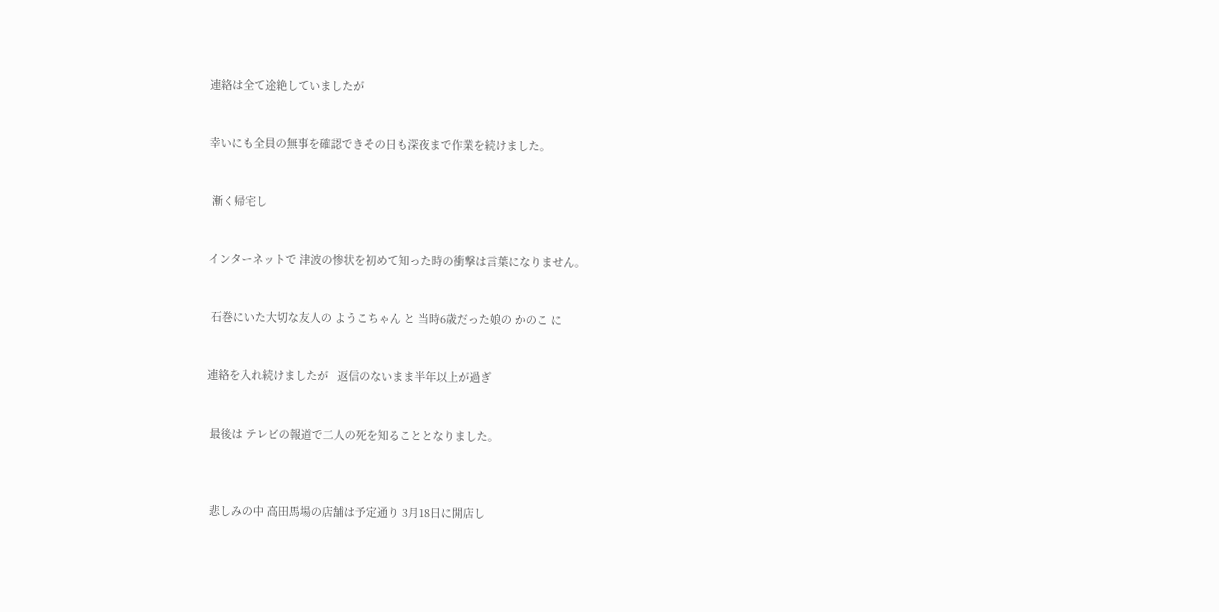連絡は全て途絶していましたが


幸いにも全員の無事を確認できその日も深夜まで作業を続けました。


 漸く帰宅し


インターネットで 津波の惨状を初めて知った時の衝撃は言葉になりません。


 石巻にいた大切な友人の ようこちゃん と 当時6歳だった娘の かのこ に


連絡を入れ続けましたが   返信のないまま半年以上が過ぎ


 最後は テレビの報道で二人の死を知ることとなりました。



 悲しみの中 高田馬場の店舗は予定通り 3月18日に開店し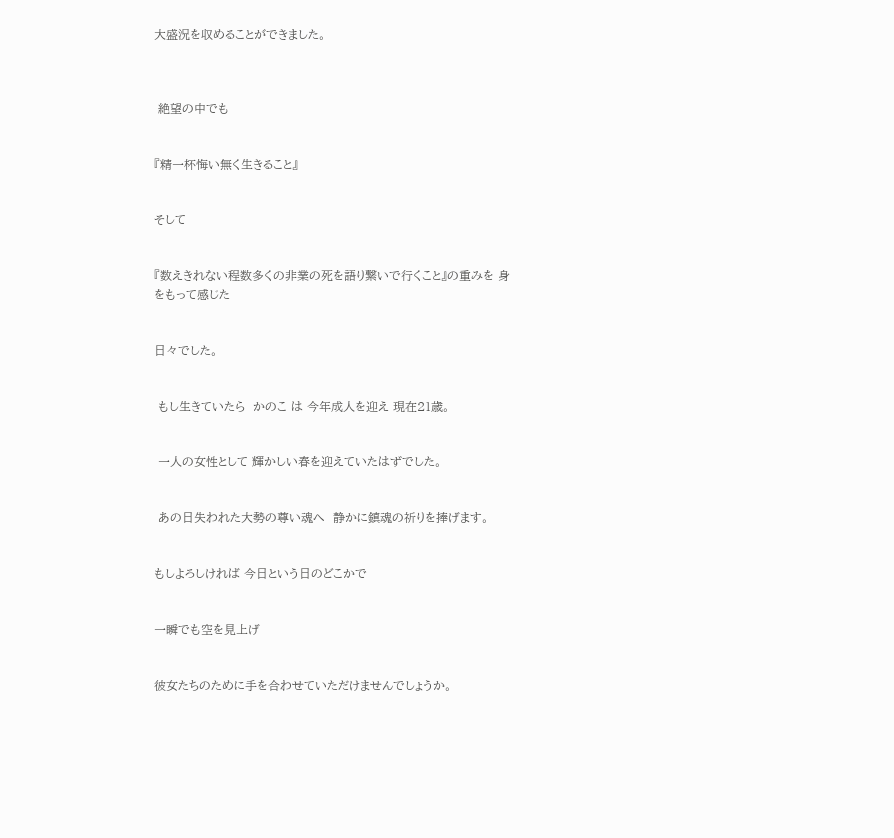大盛況を収めることができました。



 絶望の中でも


『精一杯悔い無く生きること』


そして


『数えきれない程数多くの非業の死を語り繋いで行くこと』の重みを 身をもって感じた


日々でした。


 もし生きていたら  かのこ は 今年成人を迎え 現在21歳。


 一人の女性として 輝かしい春を迎えていたはずでした。


 あの日失われた大勢の尊い魂へ  静かに鎮魂の祈りを捧げます。


もしよろしければ 今日という日のどこかで


一瞬でも空を見上げ


彼女たちのために手を合わせていただけませんでしょうか。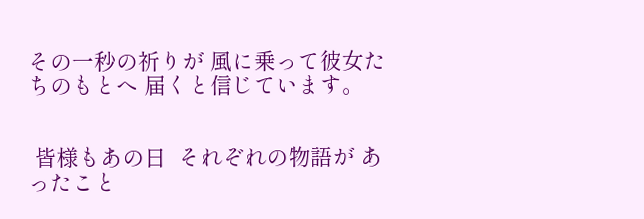その一秒の祈りが 風に乗って彼女たちのもとへ 届くと信じています。


 皆様もあの日  それぞれの物語が あったこと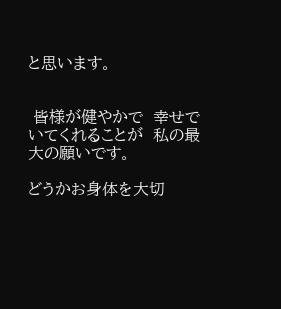と思います。


 皆様が健やかで  幸せでいてくれることが  私の最大の願いです。

どうかお身体を大切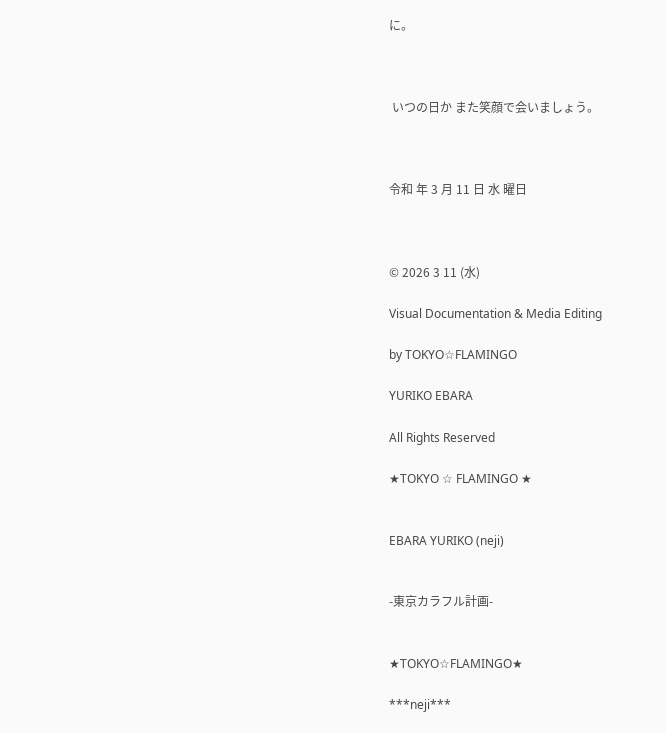に。



 いつの日か また笑顔で会いましょう。



令和 年 3 月 11 日 水 曜日



© 2026 3 11 (水)

Visual Documentation & Media Editing

by TOKYO☆FLAMINGO

YURIKO EBARA

All Rights Reserved

★TOKYO ☆ FLAMINGO ★


EBARA YURIKO (neji)


-東京カラフル計画-


★TOKYO☆FLAMINGO★

***neji***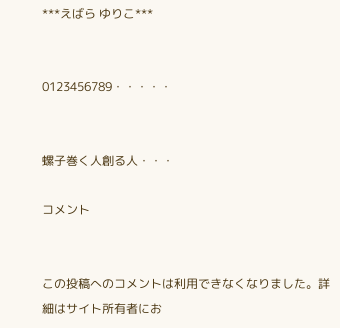***えばら ゆりこ***


0123456789・・・・・


螺子巻く人創る人・・・

コメント


この投稿へのコメントは利用できなくなりました。詳細はサイト所有者にお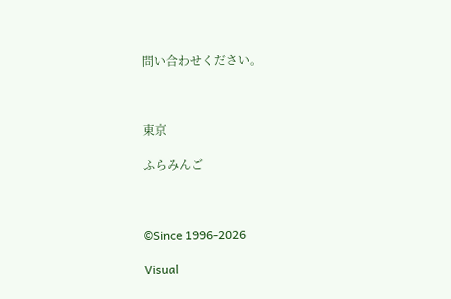問い合わせください。



東京

ふらみんご



©Since 1996-2026

Visual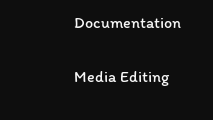Documentation

Media Editing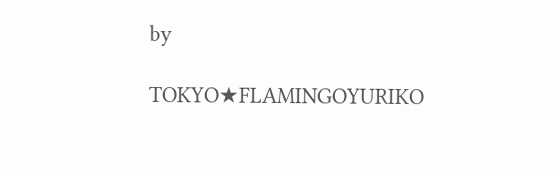by

TOKYO★FLAMINGOYURIKO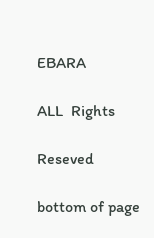EBARA

ALL  Rights

Reseved

bottom of page